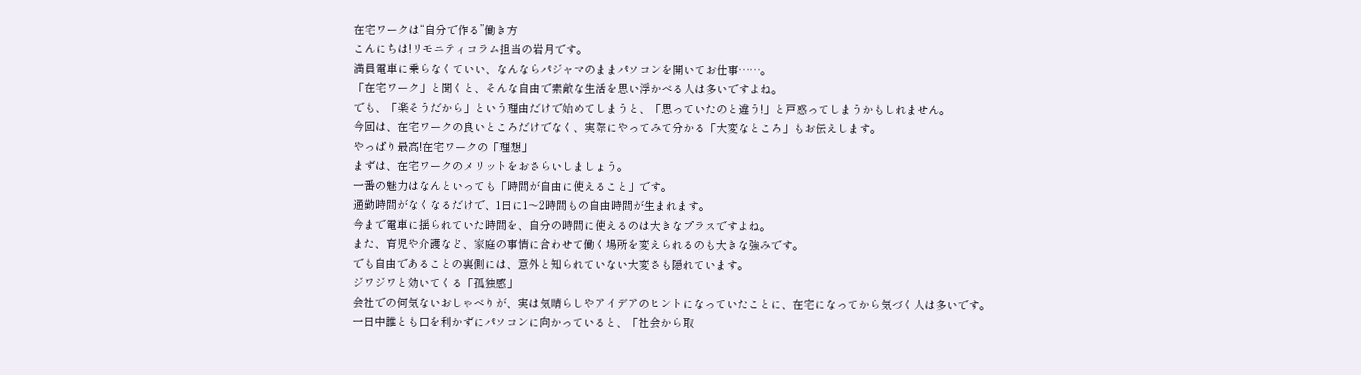在宅ワークは“自分で作る”働き方
こんにちは!リモニティコラム担当の岩月です。
満員電車に乗らなくていい、なんならパジャマのままパソコンを開いてお仕事……。
「在宅ワーク」と聞くと、そんな自由で素敵な生活を思い浮かべる人は多いですよね。
でも、「楽そうだから」という理由だけで始めてしまうと、「思っていたのと違う!」と戸惑ってしまうかもしれません。
今回は、在宅ワークの良いところだけでなく、実際にやってみて分かる「大変なところ」もお伝えします。
やっぱり最高!在宅ワークの「理想」
まずは、在宅ワークのメリットをおさらいしましょう。
一番の魅力はなんといっても「時間が自由に使えること」です。
通勤時間がなくなるだけで、1日に1〜2時間もの自由時間が生まれます。
今まで電車に揺られていた時間を、自分の時間に使えるのは大きなプラスですよね。
また、育児や介護など、家庭の事情に合わせて働く場所を変えられるのも大きな強みです。
でも自由であることの裏側には、意外と知られていない大変さも隠れています。
ジワジワと効いてくる「孤独感」
会社での何気ないおしゃべりが、実は気晴らしやアイデアのヒントになっていたことに、在宅になってから気づく人は多いです。
一日中誰とも口を利かずにパソコンに向かっていると、「社会から取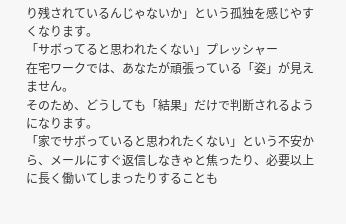り残されているんじゃないか」という孤独を感じやすくなります。
「サボってると思われたくない」プレッシャー
在宅ワークでは、あなたが頑張っている「姿」が見えません。
そのため、どうしても「結果」だけで判断されるようになります。
「家でサボっていると思われたくない」という不安から、メールにすぐ返信しなきゃと焦ったり、必要以上に長く働いてしまったりすることも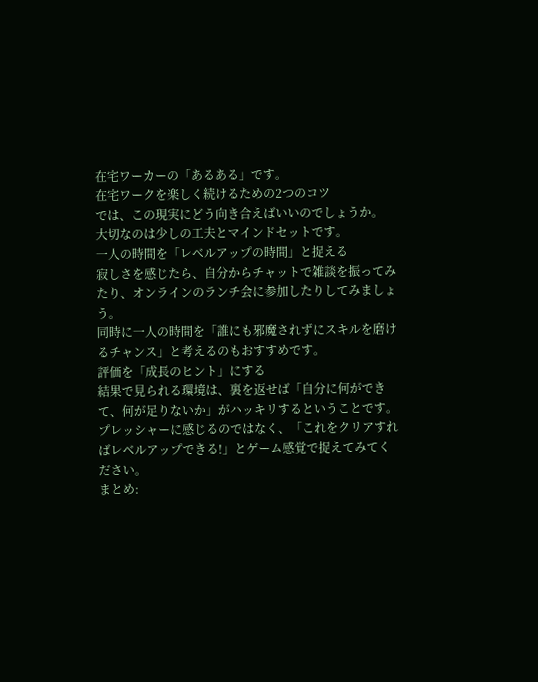在宅ワーカーの「あるある」です。
在宅ワークを楽しく続けるための2つのコツ
では、この現実にどう向き合えばいいのでしょうか。
大切なのは少しの工夫とマインドセットです。
一人の時間を「レベルアップの時間」と捉える
寂しさを感じたら、自分からチャットで雑談を振ってみたり、オンラインのランチ会に参加したりしてみましょう。
同時に一人の時間を「誰にも邪魔されずにスキルを磨けるチャンス」と考えるのもおすすめです。
評価を「成長のヒント」にする
結果で見られる環境は、裏を返せば「自分に何ができて、何が足りないか」がハッキリするということです。
プレッシャーに感じるのではなく、「これをクリアすればレベルアップできる!」とゲーム感覚で捉えてみてください。
まとめ: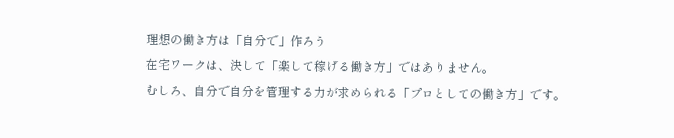理想の働き方は「自分で」作ろう
在宅ワークは、決して「楽して稼げる働き方」ではありません。
むしろ、自分で自分を管理する力が求められる「プロとしての働き方」です。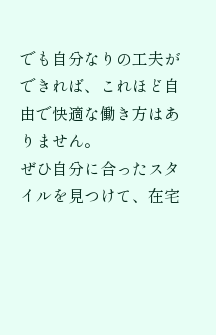でも自分なりの工夫ができれば、これほど自由で快適な働き方はありません。
ぜひ自分に合ったスタイルを見つけて、在宅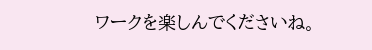ワークを楽しんでくださいね。